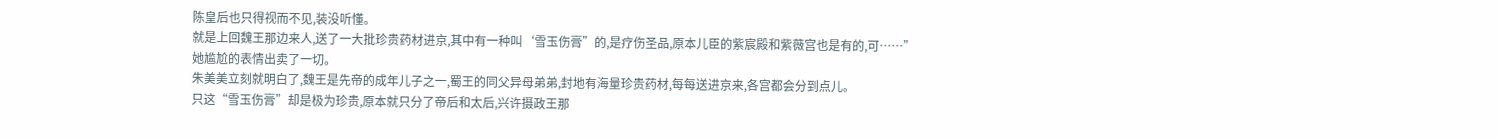陈皇后也只得视而不见,装没听懂。
就是上回魏王那边来人,送了一大批珍贵药材进京,其中有一种叫‘雪玉伤膏”的,是疗伤圣品,原本儿臣的紫宸殿和紫薇宫也是有的,可……”
她尴尬的表情出卖了一切。
朱美美立刻就明白了,魏王是先帝的成年儿子之一,蜀王的同父异母弟弟,封地有海量珍贵药材,每每送进京来,各宫都会分到点儿。
只这“雪玉伤膏”却是极为珍贵,原本就只分了帝后和太后,兴许摄政王那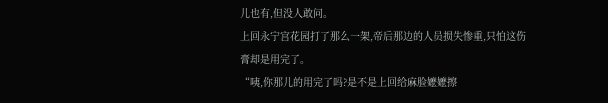儿也有,但没人敢问。
上回永宁宫花园打了那么一架,帝后那边的人员损失惨重,只怕这伤膏却是用完了。
“咦,你那儿的用完了吗?是不是上回给麻脸嬷嬷擦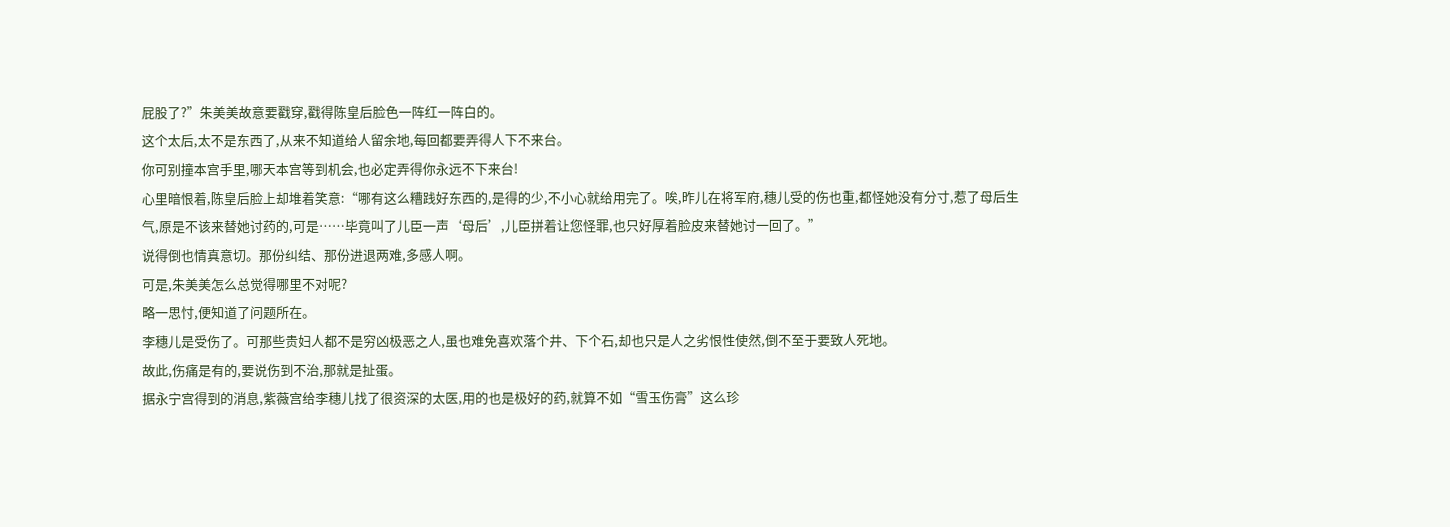屁股了?”朱美美故意要戳穿,戳得陈皇后脸色一阵红一阵白的。
这个太后,太不是东西了,从来不知道给人留余地,每回都要弄得人下不来台。
你可别撞本宫手里,哪天本宫等到机会,也必定弄得你永远不下来台!
心里暗恨着,陈皇后脸上却堆着笑意:“哪有这么糟践好东西的,是得的少,不小心就给用完了。唉,昨儿在将军府,穗儿受的伤也重,都怪她没有分寸,惹了母后生气,原是不该来替她讨药的,可是……毕竟叫了儿臣一声‘母后’,儿臣拼着让您怪罪,也只好厚着脸皮来替她讨一回了。”
说得倒也情真意切。那份纠结、那份进退两难,多感人啊。
可是,朱美美怎么总觉得哪里不对呢?
略一思忖,便知道了问题所在。
李穗儿是受伤了。可那些贵妇人都不是穷凶极恶之人,虽也难免喜欢落个井、下个石,却也只是人之劣恨性使然,倒不至于要致人死地。
故此,伤痛是有的,要说伤到不治,那就是扯蛋。
据永宁宫得到的消息,紫薇宫给李穗儿找了很资深的太医,用的也是极好的药,就算不如“雪玉伤膏”这么珍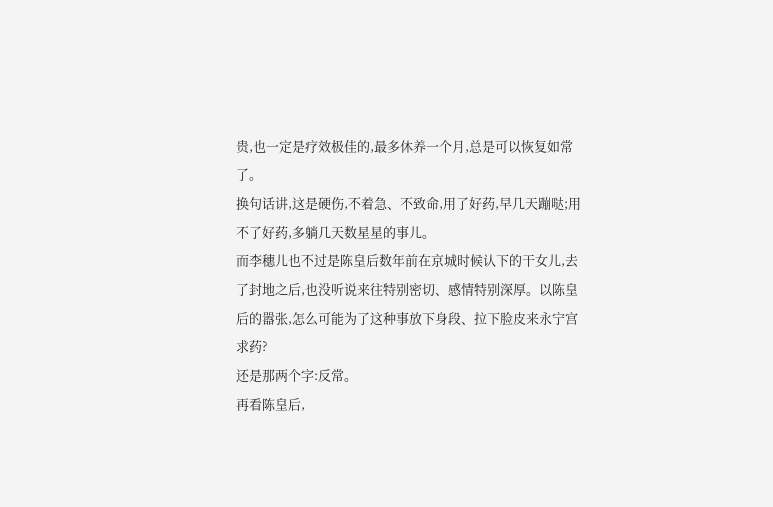贵,也一定是疗效极佳的,最多休养一个月,总是可以恢复如常了。
换句话讲,这是硬伤,不着急、不致命,用了好药,早几天蹦哒;用不了好药,多躺几天数星星的事儿。
而李穗儿也不过是陈皇后数年前在京城时候认下的干女儿,去了封地之后,也没听说来往特别密切、感情特别深厚。以陈皇后的嚣张,怎么可能为了这种事放下身段、拉下脸皮来永宁宫求药?
还是那两个字:反常。
再看陈皇后,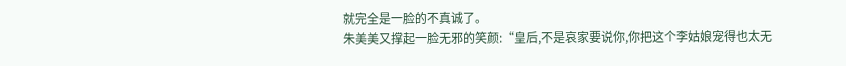就完全是一脸的不真诚了。
朱美美又撑起一脸无邪的笑颜:“皇后,不是哀家要说你,你把这个李姑娘宠得也太无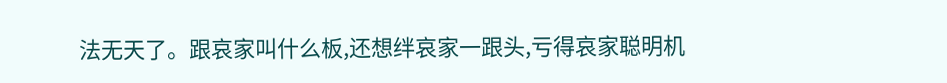法无天了。跟哀家叫什么板,还想绊哀家一跟头,亏得哀家聪明机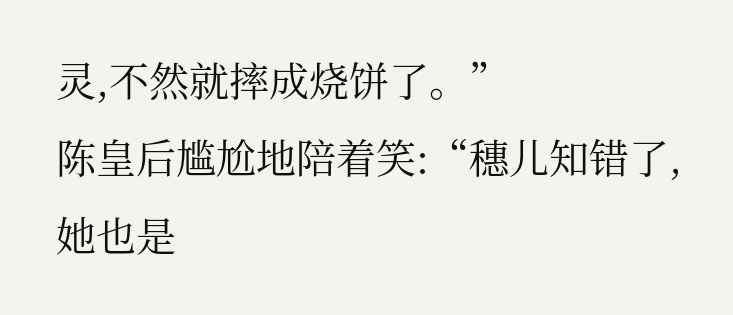灵,不然就摔成烧饼了。”
陈皇后尴尬地陪着笑:“穗儿知错了,她也是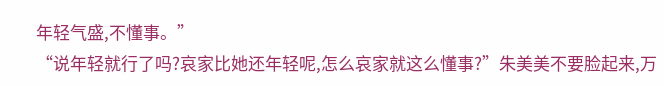年轻气盛,不懂事。”
“说年轻就行了吗?哀家比她还年轻呢,怎么哀家就这么懂事?”朱美美不要脸起来,万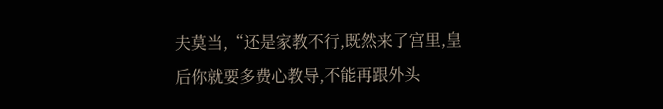夫莫当,“还是家教不行,既然来了宫里,皇后你就要多费心教导,不能再跟外头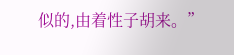似的,由着性子胡来。”